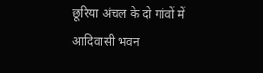छूरिया अंचल के दो गांवों में आदिवासी भवन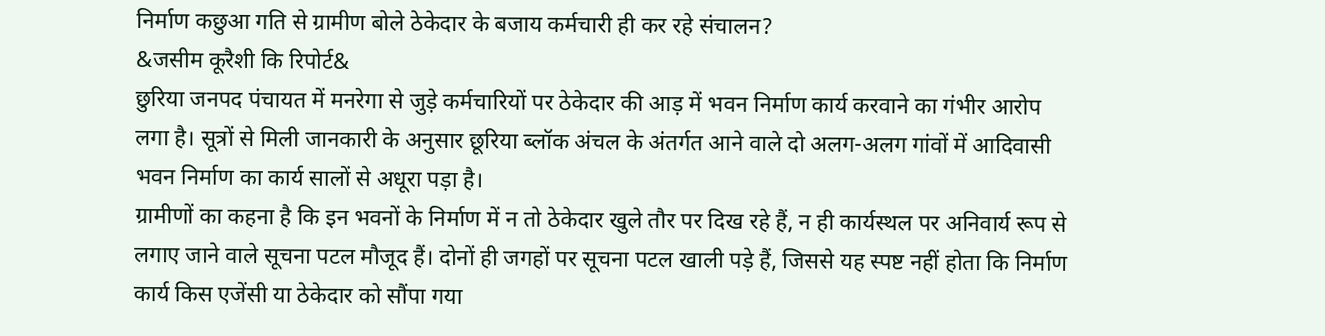निर्माण कछुआ गति से ग्रामीण बोले ठेकेदार के बजाय कर्मचारी ही कर रहे संचालन?
&जसीम कूरैशी कि रिपोर्ट&
छुरिया जनपद पंचायत में मनरेगा से जुड़े कर्मचारियों पर ठेकेदार की आड़ में भवन निर्माण कार्य करवाने का गंभीर आरोप लगा है। सूत्रों से मिली जानकारी के अनुसार छूरिया ब्लॉक अंचल के अंतर्गत आने वाले दो अलग-अलग गांवों में आदिवासी भवन निर्माण का कार्य सालों से अधूरा पड़ा है।
ग्रामीणों का कहना है कि इन भवनों के निर्माण में न तो ठेकेदार खुले तौर पर दिख रहे हैं, न ही कार्यस्थल पर अनिवार्य रूप से लगाए जाने वाले सूचना पटल मौजूद हैं। दोनों ही जगहों पर सूचना पटल खाली पड़े हैं, जिससे यह स्पष्ट नहीं होता कि निर्माण कार्य किस एजेंसी या ठेकेदार को सौंपा गया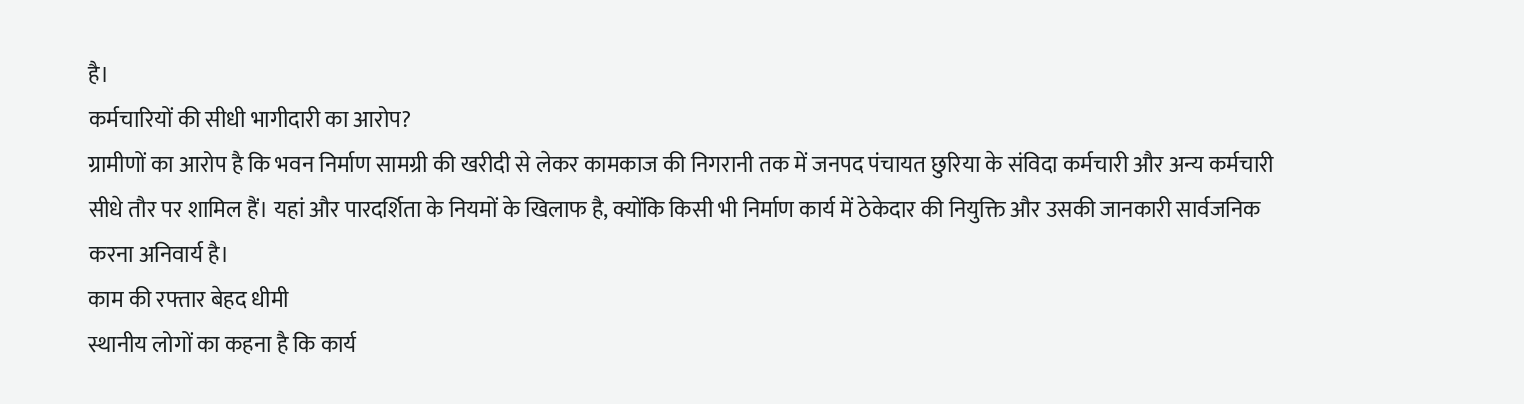है।
कर्मचारियों की सीधी भागीदारी का आरोप?
ग्रामीणों का आरोप है कि भवन निर्माण सामग्री की खरीदी से लेकर कामकाज की निगरानी तक में जनपद पंचायत छुरिया के संविदा कर्मचारी और अन्य कर्मचारी सीधे तौर पर शामिल हैं। यहां और पारदर्शिता के नियमों के खिलाफ है, क्योंकि किसी भी निर्माण कार्य में ठेकेदार की नियुक्ति और उसकी जानकारी सार्वजनिक करना अनिवार्य है।
काम की रफ्तार बेहद धीमी
स्थानीय लोगों का कहना है कि कार्य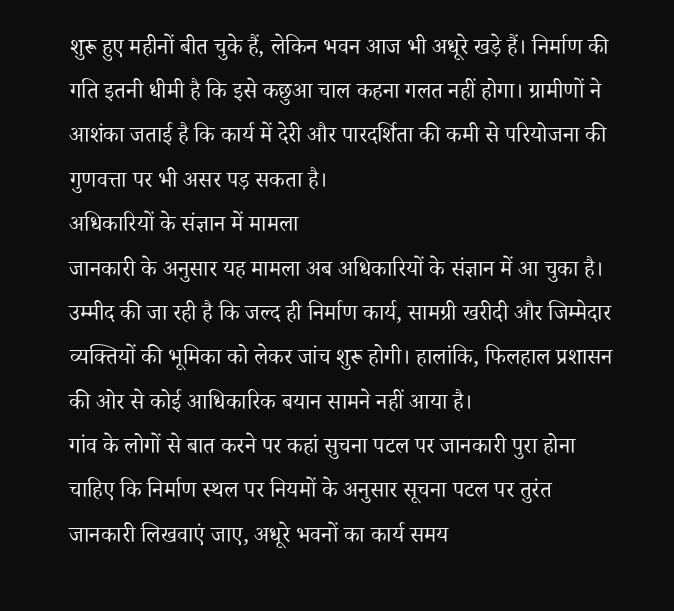शुरू हुए महीनों बीत चुके हैं, लेकिन भवन आज भी अधूरे खड़े हैं। निर्माण की गति इतनी धीमी है कि इसे कछुआ चाल कहना गलत नहीं होगा। ग्रामीणों ने आशंका जताई है कि कार्य में देरी और पारदर्शिता की कमी से परियोजना की गुणवत्ता पर भी असर पड़ सकता है।
अधिकारियों के संज्ञान में मामला
जानकारी के अनुसार यह मामला अब अधिकारियों के संज्ञान में आ चुका है। उम्मीद की जा रही है कि जल्द ही निर्माण कार्य, सामग्री खरीदी और जिम्मेदार व्यक्तियों की भूमिका को लेकर जांच शुरू होगी। हालांकि, फिलहाल प्रशासन की ओर से कोई आधिकारिक बयान सामने नहीं आया है।
गांव के लोगों से बात करने पर कहां सुचना पटल पर जानकारी पुरा होना चाहिए कि निर्माण स्थल पर नियमों के अनुसार सूचना पटल पर तुरंत जानकारी लिखवाएं जाए, अधूरे भवनों का कार्य समय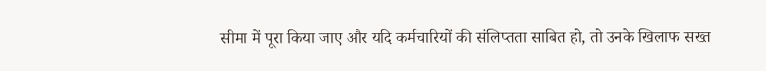सीमा में पूरा किया जाए और यदि कर्मचारियों की संलिप्तता साबित हो, तो उनके खिलाफ सख्त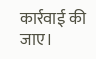कार्रवाई की जाए।